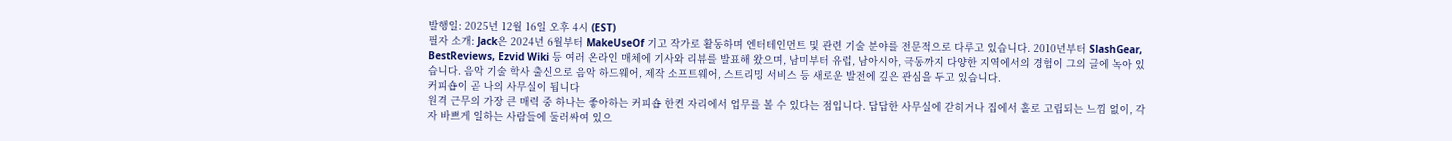발행일: 2025년 12월 16일 오후 4시 (EST)
필자 소개: Jack은 2024년 6월부터 MakeUseOf 기고 작가로 활동하며 엔터테인먼트 및 관련 기술 분야를 전문적으로 다루고 있습니다. 2010년부터 SlashGear, BestReviews, Ezvid Wiki 등 여러 온라인 매체에 기사와 리뷰를 발표해 왔으며, 남미부터 유럽, 남아시아, 극동까지 다양한 지역에서의 경험이 그의 글에 녹아 있습니다. 음악 기술 학사 출신으로 음악 하드웨어, 제작 소프트웨어, 스트리밍 서비스 등 새로운 발전에 깊은 관심을 두고 있습니다.
커피숍이 곧 나의 사무실이 됩니다
원격 근무의 가장 큰 매력 중 하나는 좋아하는 커피숍 한켠 자리에서 업무를 볼 수 있다는 점입니다. 답답한 사무실에 갇히거나 집에서 홀로 고립되는 느낌 없이, 각자 바쁘게 일하는 사람들에 둘러싸여 있으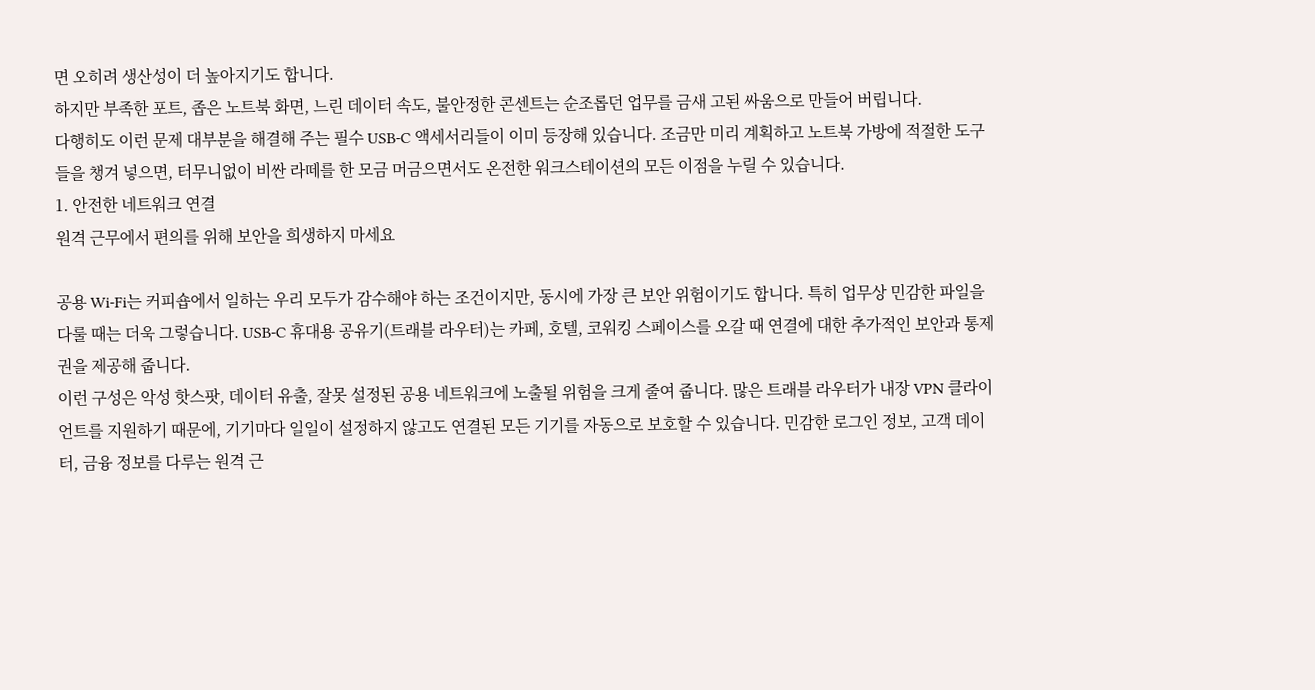면 오히려 생산성이 더 높아지기도 합니다.
하지만 부족한 포트, 좁은 노트북 화면, 느린 데이터 속도, 불안정한 콘센트는 순조롭던 업무를 금새 고된 싸움으로 만들어 버립니다.
다행히도 이런 문제 대부분을 해결해 주는 필수 USB-C 액세서리들이 이미 등장해 있습니다. 조금만 미리 계획하고 노트북 가방에 적절한 도구들을 챙겨 넣으면, 터무니없이 비싼 라떼를 한 모금 머금으면서도 온전한 워크스테이션의 모든 이점을 누릴 수 있습니다.
1. 안전한 네트워크 연결
원격 근무에서 편의를 위해 보안을 희생하지 마세요

공용 Wi-Fi는 커피숍에서 일하는 우리 모두가 감수해야 하는 조건이지만, 동시에 가장 큰 보안 위험이기도 합니다. 특히 업무상 민감한 파일을 다룰 때는 더욱 그렇습니다. USB-C 휴대용 공유기(트래블 라우터)는 카페, 호텔, 코워킹 스페이스를 오갈 때 연결에 대한 추가적인 보안과 통제권을 제공해 줍니다.
이런 구성은 악성 핫스팟, 데이터 유출, 잘못 설정된 공용 네트워크에 노출될 위험을 크게 줄여 줍니다. 많은 트래블 라우터가 내장 VPN 클라이언트를 지원하기 때문에, 기기마다 일일이 설정하지 않고도 연결된 모든 기기를 자동으로 보호할 수 있습니다. 민감한 로그인 정보, 고객 데이터, 금융 정보를 다루는 원격 근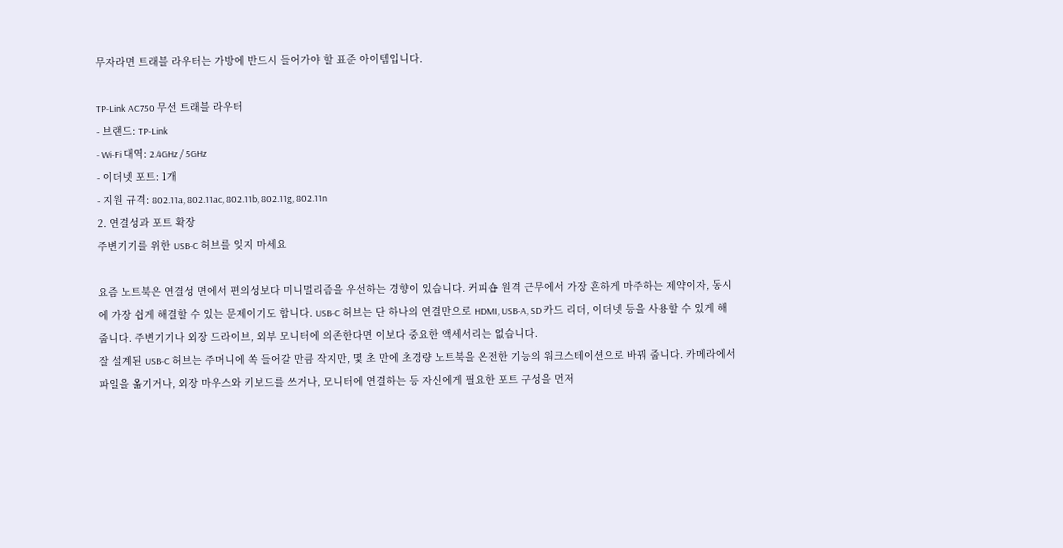무자라면 트래블 라우터는 가방에 반드시 들어가야 할 표준 아이템입니다.

TP-Link AC750 무선 트래블 라우터
- 브랜드: TP-Link
- Wi-Fi 대역: 2.4GHz / 5GHz
- 이더넷 포트: 1개
- 지원 규격: 802.11a, 802.11ac, 802.11b, 802.11g, 802.11n
2. 연결성과 포트 확장
주변기기를 위한 USB-C 허브를 잊지 마세요

요즘 노트북은 연결성 면에서 편의성보다 미니멀리즘을 우선하는 경향이 있습니다. 커피숍 원격 근무에서 가장 흔하게 마주하는 제약이자, 동시에 가장 쉽게 해결할 수 있는 문제이기도 합니다. USB-C 허브는 단 하나의 연결만으로 HDMI, USB-A, SD 카드 리더, 이더넷 등을 사용할 수 있게 해 줍니다. 주변기기나 외장 드라이브, 외부 모니터에 의존한다면 이보다 중요한 액세서리는 없습니다.
잘 설계된 USB-C 허브는 주머니에 쏙 들어갈 만큼 작지만, 몇 초 만에 초경량 노트북을 온전한 기능의 워크스테이션으로 바꿔 줍니다. 카메라에서 파일을 옮기거나, 외장 마우스와 키보드를 쓰거나, 모니터에 연결하는 등 자신에게 필요한 포트 구성을 먼저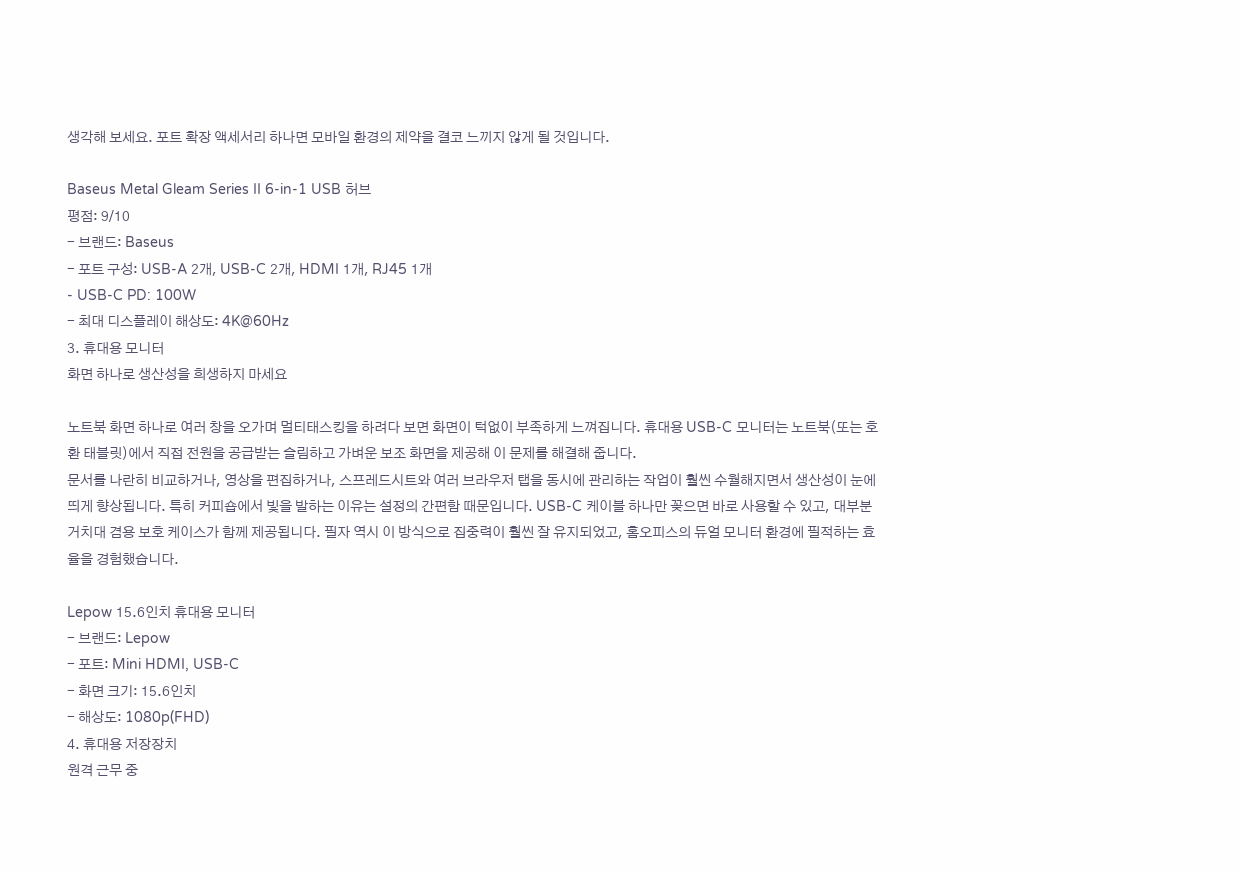생각해 보세요. 포트 확장 액세서리 하나면 모바일 환경의 제약을 결코 느끼지 않게 될 것입니다.

Baseus Metal Gleam Series II 6-in-1 USB 허브
평점: 9/10
- 브랜드: Baseus
- 포트 구성: USB-A 2개, USB-C 2개, HDMI 1개, RJ45 1개
- USB-C PD: 100W
- 최대 디스플레이 해상도: 4K@60Hz
3. 휴대용 모니터
화면 하나로 생산성을 희생하지 마세요

노트북 화면 하나로 여러 창을 오가며 멀티태스킹을 하려다 보면 화면이 턱없이 부족하게 느껴집니다. 휴대용 USB-C 모니터는 노트북(또는 호환 태블릿)에서 직접 전원을 공급받는 슬림하고 가벼운 보조 화면을 제공해 이 문제를 해결해 줍니다.
문서를 나란히 비교하거나, 영상을 편집하거나, 스프레드시트와 여러 브라우저 탭을 동시에 관리하는 작업이 훨씬 수월해지면서 생산성이 눈에 띄게 향상됩니다. 특히 커피숍에서 빛을 발하는 이유는 설정의 간편함 때문입니다. USB-C 케이블 하나만 꽂으면 바로 사용할 수 있고, 대부분 거치대 겸용 보호 케이스가 함께 제공됩니다. 필자 역시 이 방식으로 집중력이 훨씬 잘 유지되었고, 홈오피스의 듀얼 모니터 환경에 필적하는 효율을 경험했습니다.

Lepow 15.6인치 휴대용 모니터
- 브랜드: Lepow
- 포트: Mini HDMI, USB-C
- 화면 크기: 15.6인치
- 해상도: 1080p(FHD)
4. 휴대용 저장장치
원격 근무 중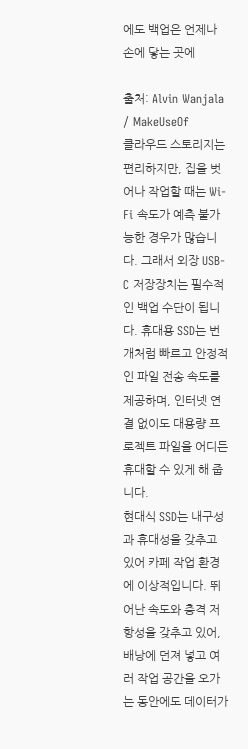에도 백업은 언제나 손에 닿는 곳에

출처: Alvin Wanjala / MakeUseOf
클라우드 스토리지는 편리하지만, 집을 벗어나 작업할 때는 Wi-Fi 속도가 예측 불가능한 경우가 많습니다. 그래서 외장 USB-C 저장장치는 필수적인 백업 수단이 됩니다. 휴대용 SSD는 번개처럼 빠르고 안정적인 파일 전송 속도를 제공하며, 인터넷 연결 없이도 대용량 프로젝트 파일을 어디든 휴대할 수 있게 해 줍니다.
현대식 SSD는 내구성과 휴대성을 갖추고 있어 카페 작업 환경에 이상적입니다. 뛰어난 속도와 충격 저항성을 갖추고 있어, 배낭에 던져 넣고 여러 작업 공간을 오가는 동안에도 데이터가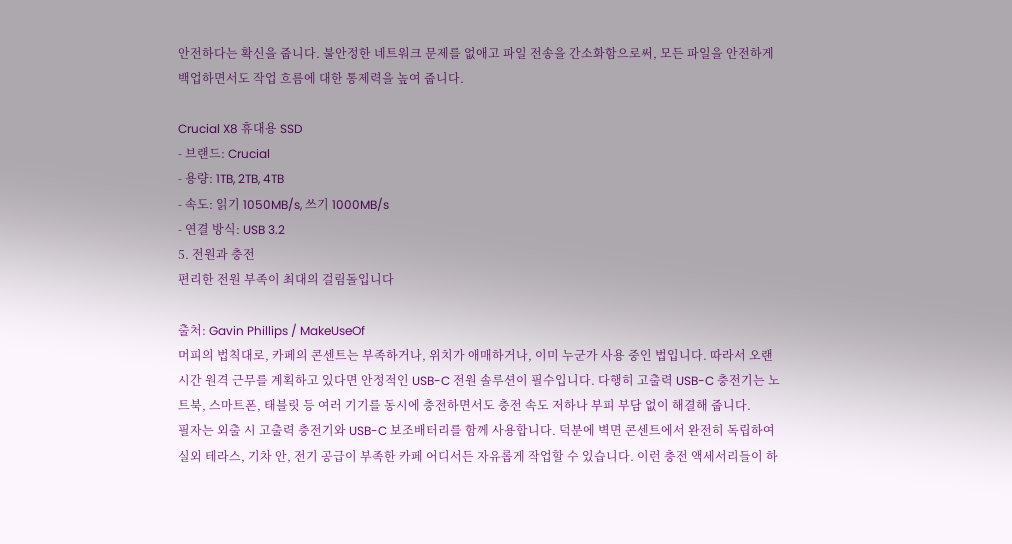안전하다는 확신을 줍니다. 불안정한 네트워크 문제를 없애고 파일 전송을 간소화함으로써, 모든 파일을 안전하게 백업하면서도 작업 흐름에 대한 통제력을 높여 줍니다.

Crucial X8 휴대용 SSD
- 브랜드: Crucial
- 용량: 1TB, 2TB, 4TB
- 속도: 읽기 1050MB/s, 쓰기 1000MB/s
- 연결 방식: USB 3.2
5. 전원과 충전
편리한 전원 부족이 최대의 걸림돌입니다

출처: Gavin Phillips / MakeUseOf
머피의 법칙대로, 카페의 콘센트는 부족하거나, 위치가 애매하거나, 이미 누군가 사용 중인 법입니다. 따라서 오랜 시간 원격 근무를 계획하고 있다면 안정적인 USB-C 전원 솔루션이 필수입니다. 다행히 고출력 USB-C 충전기는 노트북, 스마트폰, 태블릿 등 여러 기기를 동시에 충전하면서도 충전 속도 저하나 부피 부담 없이 해결해 줍니다.
필자는 외출 시 고출력 충전기와 USB-C 보조배터리를 함께 사용합니다. 덕분에 벽면 콘센트에서 완전히 독립하여 실외 테라스, 기차 안, 전기 공급이 부족한 카페 어디서든 자유롭게 작업할 수 있습니다. 이런 충전 액세서리들이 하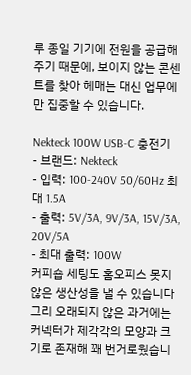루 종일 기기에 전원을 공급해 주기 때문에, 보이지 않는 콘센트를 찾아 헤매는 대신 업무에만 집중할 수 있습니다.

Nekteck 100W USB-C 충전기
- 브랜드: Nekteck
- 입력: 100-240V 50/60Hz 최대 1.5A
- 출력: 5V/3A, 9V/3A, 15V/3A, 20V/5A
- 최대 출력: 100W
커피숍 세팅도 홈오피스 못지않은 생산성을 낼 수 있습니다
그리 오래되지 않은 과거에는 커넥터가 제각각의 모양과 크기로 존재해 꽤 번거로웠습니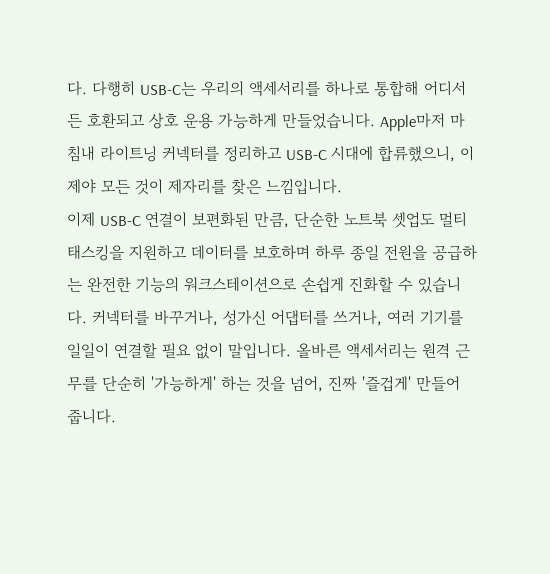다. 다행히 USB-C는 우리의 액세서리를 하나로 통합해 어디서든 호환되고 상호 운용 가능하게 만들었습니다. Apple마저 마침내 라이트닝 커넥터를 정리하고 USB-C 시대에 합류했으니, 이제야 모든 것이 제자리를 찾은 느낌입니다.
이제 USB-C 연결이 보편화된 만큼, 단순한 노트북 셋업도 멀티태스킹을 지원하고 데이터를 보호하며 하루 종일 전원을 공급하는 완전한 기능의 워크스테이션으로 손쉽게 진화할 수 있습니다. 커넥터를 바꾸거나, 성가신 어댑터를 쓰거나, 여러 기기를 일일이 연결할 필요 없이 말입니다. 올바른 액세서리는 원격 근무를 단순히 '가능하게' 하는 것을 넘어, 진짜 '즐겁게' 만들어 줍니다.